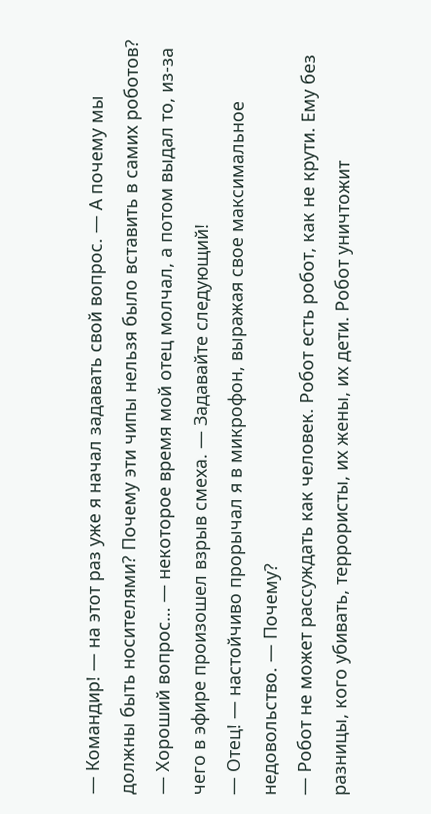— Командир! — на этот раз уже я начал задавать свой вопрос. — А почему мы должны быть носителями? Почему эти чипы нельзя было вставить в самих роботов?
— Хороший вопрос… — некоторое время мой отец молчал, а потом выдал то, из-за чего в эфире произошел взрыв смеха. — Задавайте следующий!
— Отец! — настойчиво прорычал я в микрофон, выражая свое максимальное недовольство. — Почему?
— Робот не может рассуждать как человек. Робот есть робот, как не крути. Ему без разницы, кого убивать, террористы, их жены, их дети. Робот уничтожит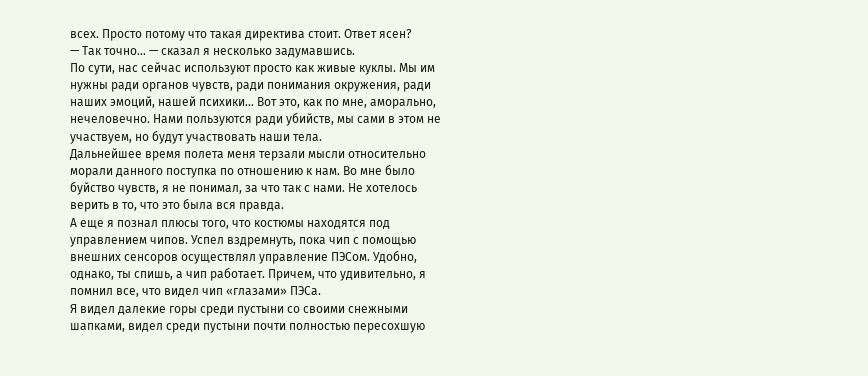всех. Просто потому что такая директива стоит. Ответ ясен?
— Так точно… — сказал я несколько задумавшись.
По сути, нас сейчас используют просто как живые куклы. Мы им нужны ради органов чувств, ради понимания окружения, ради наших эмоций, нашей психики… Вот это, как по мне, аморально, нечеловечно. Нами пользуются ради убийств, мы сами в этом не участвуем, но будут участвовать наши тела.
Дальнейшее время полета меня терзали мысли относительно морали данного поступка по отношению к нам. Во мне было буйство чувств, я не понимал, за что так с нами. Не хотелось верить в то, что это была вся правда.
А еще я познал плюсы того, что костюмы находятся под управлением чипов. Успел вздремнуть, пока чип с помощью внешних сенсоров осуществлял управление ПЭСом. Удобно, однако, ты спишь, а чип работает. Причем, что удивительно, я помнил все, что видел чип «глазами» ПЭСа.
Я видел далекие горы среди пустыни со своими снежными шапками, видел среди пустыни почти полностью пересохшую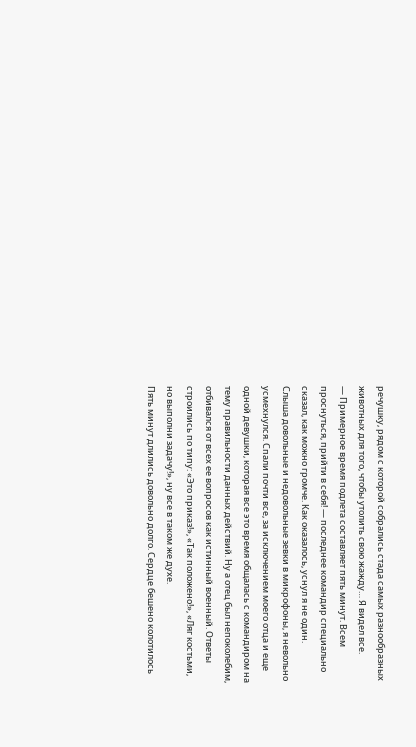речушку, рядом с которой собрались стада самых разнообразных животных для того, чтобы утолить свою жажду… Я видел все.
— Примерное время подлета составляет пять минут. Всем проснуться, прийти в себя! — последнее командир специально сказал, как можно громче. Как оказалось, уснул я не один.
Слыша довольные и недовольные зевки в микрофоны, я невольно усмехнулся. Спали почти все, за исключением моего отца и еще одной девушки, которая все это время общалась с командиром на тему правильности данных действий. Ну а отец был непоколебим, отбивался от всех ее вопросов как истинный военный. Ответы строились по типу: «Это приказ!», «Так положено!», «Ляг костьми, но выполни задачу!», ну все в таком же духе.
Пять минут длились довольно долго. Сердце бешено колотилось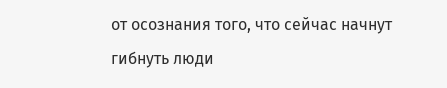от осознания того, что сейчас начнут гибнуть люди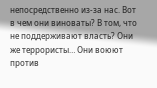непосредственно из-за нас. Вот в чем они виноваты? В том, что не поддерживают власть? Они же террористы… Они воюют против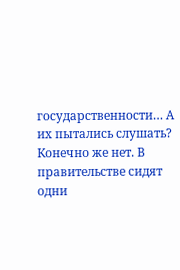государственности… А их пытались слушать? Конечно же нет. В правительстве сидят одни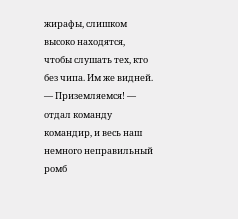жирафы, слишком высоко находятся, чтобы слушать тех, кто без чипа. Им же видней.
— Приземляемся! — отдал команду командир, и весь наш немного неправильный ромб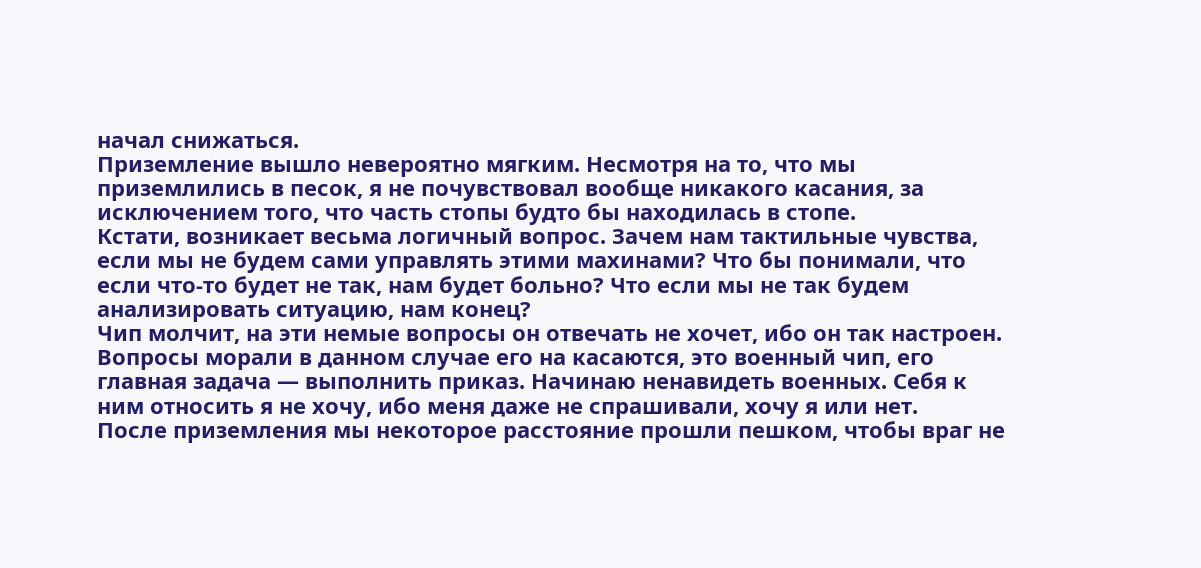начал снижаться.
Приземление вышло невероятно мягким. Несмотря на то, что мы приземлились в песок, я не почувствовал вообще никакого касания, за исключением того, что часть стопы будто бы находилась в стопе.
Кстати, возникает весьма логичный вопрос. Зачем нам тактильные чувства, если мы не будем сами управлять этими махинами? Что бы понимали, что если что-то будет не так, нам будет больно? Что если мы не так будем анализировать ситуацию, нам конец?
Чип молчит, на эти немые вопросы он отвечать не хочет, ибо он так настроен. Вопросы морали в данном случае его на касаются, это военный чип, его главная задача — выполнить приказ. Начинаю ненавидеть военных. Себя к ним относить я не хочу, ибо меня даже не спрашивали, хочу я или нет.
После приземления мы некоторое расстояние прошли пешком, чтобы враг не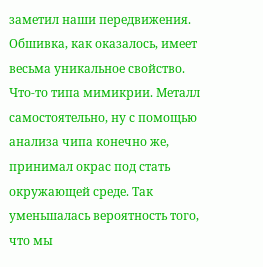заметил наши передвижения. Обшивка, как оказалось, имеет весьма уникальное свойство. Что-то типа мимикрии. Металл самостоятельно, ну с помощью анализа чипа конечно же, принимал окрас под стать окружающей среде. Так уменьшалась вероятность того, что мы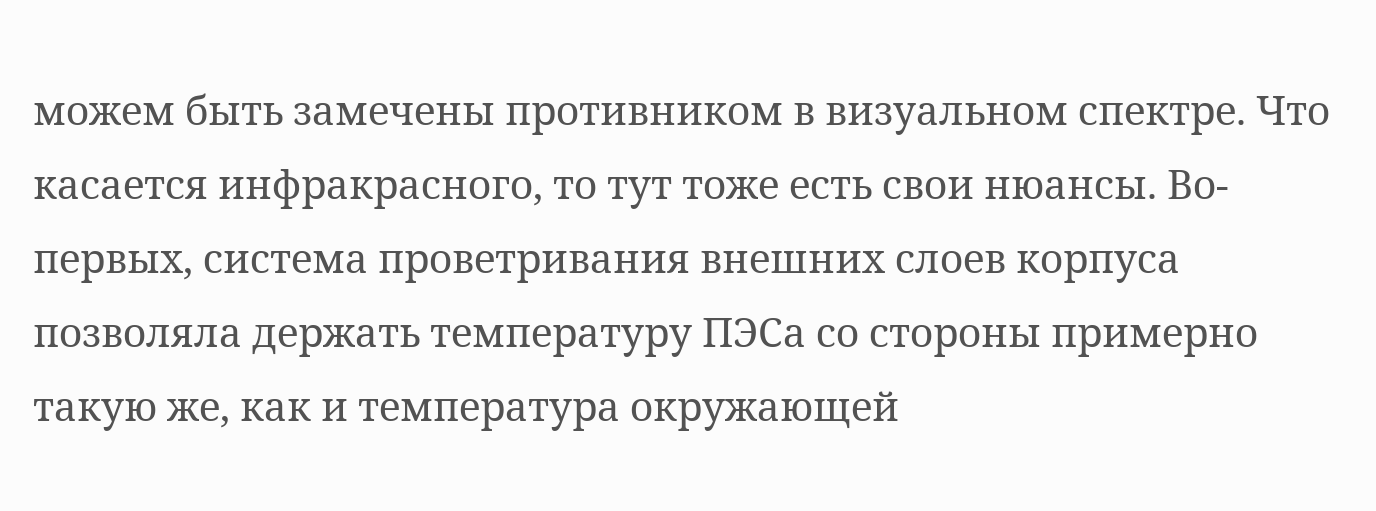можем быть замечены противником в визуальном спектре. Что касается инфракрасного, то тут тоже есть свои нюансы. Во-первых, система проветривания внешних слоев корпуса позволяла держать температуру ПЭСа со стороны примерно такую же, как и температура окружающей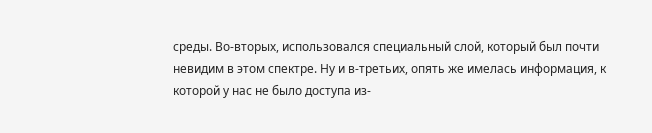среды. Во-вторых, использовался специальный слой, который был почти невидим в этом спектре. Ну и в-третьих, опять же имелась информация, к которой у нас не было доступа из-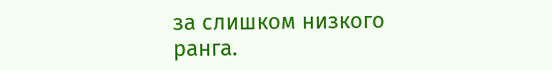за слишком низкого ранга.